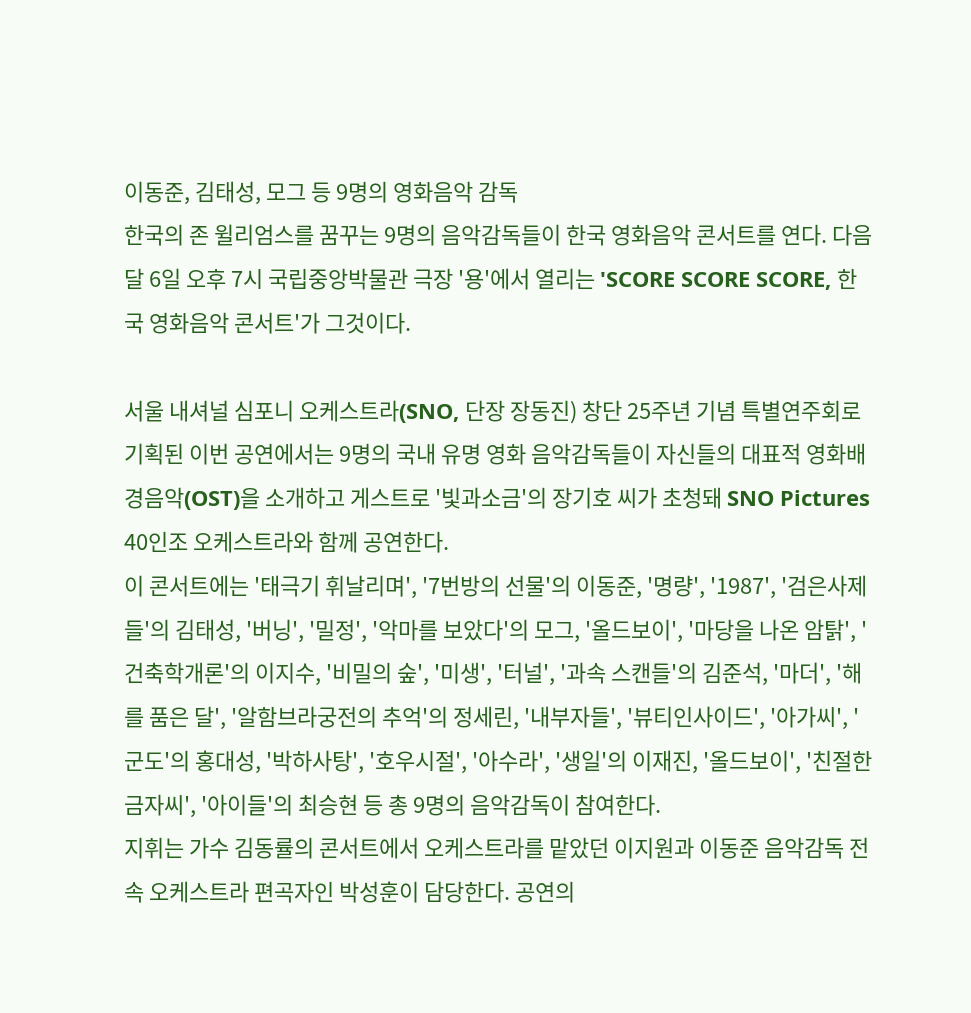이동준, 김태성, 모그 등 9명의 영화음악 감독
한국의 존 윌리엄스를 꿈꾸는 9명의 음악감독들이 한국 영화음악 콘서트를 연다. 다음달 6일 오후 7시 국립중앙박물관 극장 '용'에서 열리는 'SCORE SCORE SCORE, 한국 영화음악 콘서트'가 그것이다.

서울 내셔널 심포니 오케스트라(SNO, 단장 장동진) 창단 25주년 기념 특별연주회로 기획된 이번 공연에서는 9명의 국내 유명 영화 음악감독들이 자신들의 대표적 영화배경음악(OST)을 소개하고 게스트로 '빛과소금'의 장기호 씨가 초청돼 SNO Pictures 40인조 오케스트라와 함께 공연한다.
이 콘서트에는 '태극기 휘날리며', '7번방의 선물'의 이동준, '명량', '1987', '검은사제들'의 김태성, '버닝', '밀정', '악마를 보았다'의 모그, '올드보이', '마당을 나온 암탉', '건축학개론'의 이지수, '비밀의 숲', '미생', '터널', '과속 스캔들'의 김준석, '마더', '해를 품은 달', '알함브라궁전의 추억'의 정세린, '내부자들', '뷰티인사이드', '아가씨', '군도'의 홍대성, '박하사탕', '호우시절', '아수라', '생일'의 이재진, '올드보이', '친절한 금자씨', '아이들'의 최승현 등 총 9명의 음악감독이 참여한다.
지휘는 가수 김동률의 콘서트에서 오케스트라를 맡았던 이지원과 이동준 음악감독 전속 오케스트라 편곡자인 박성훈이 담당한다. 공연의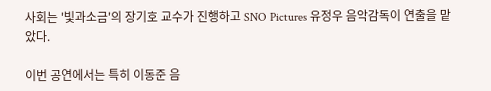사회는 '빛과소금'의 장기호 교수가 진행하고 SNO Pictures 유정우 음악감독이 연출을 맡았다.

이번 공연에서는 특히 이동준 음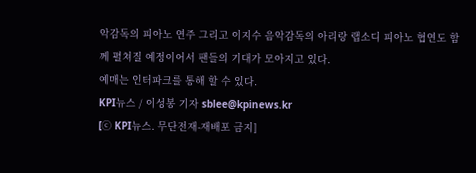악감독의 피아노 연주 그리고 이지수 음악감독의 아리랑 랩소디 피아노 협연도 함께 펼쳐질 예정이어서 팬들의 기대가 모아지고 있다.
예매는 인터파크를 통해 할 수 있다.
KPI뉴스 / 이성봉 기자 sblee@kpinews.kr
[ⓒ KPI뉴스. 무단전재-재배포 금지]